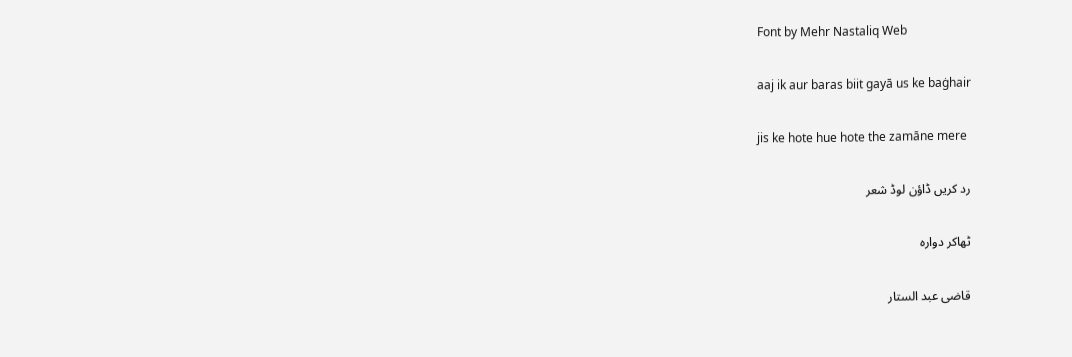Font by Mehr Nastaliq Web

aaj ik aur baras biit gayā us ke baġhair

jis ke hote hue hote the zamāne mere

رد کریں ڈاؤن لوڈ شعر

ٹھاکر دوارہ

قاضی عبد الستار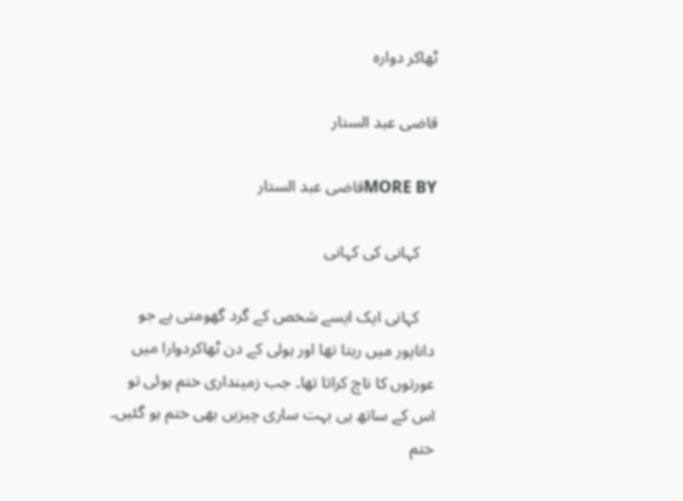ٹھاکر دوارہ

قاضی عبد الستار

MORE BYقاضی عبد الستار

    کہانی کی کہانی

    کہانی ایک ایسے شخص کے گرد گھومتی ہے جو داناپور میں رہتا تھا اور ہولی کے دن ٹھاکردوارا میں عورتوں کا ناچ کراتا تھا۔ جب زمینداری ختم ہوئی تو اس کے ساتھ ہی بہت ساری چیزیں بھی ختم ہو گئیں۔ ختم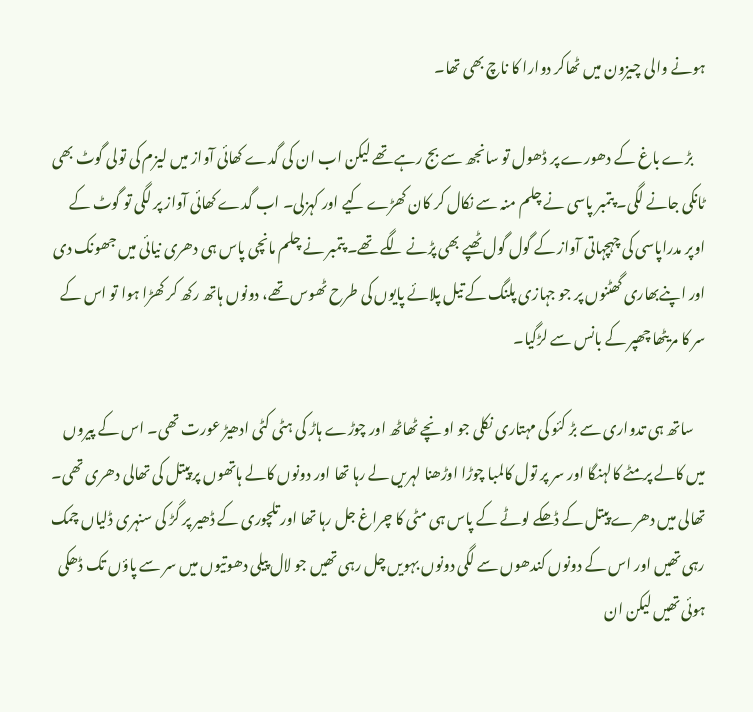ہونے والی چیزون میں ٹھاکر دوارا کا ناچ بھی تھا۔

    بڑے باغ کے دھورے پر ڈھول تو سانجھ سے بج رہے تھے لیکن اب ان کی گدے کھائی آواز میں لیزم کی تولی گوٹ بھی ٹانکی جانے لگی۔ پتمبر پاسی نے چلم منہ سے نکال کر کان کھڑے کیے اور کہزلی۔ اب گدے کھائی آواز پر لگی تو گوٹ کے اوپر مدراپاسی کی چہچہاتی آواز کے گول گول ٹھپے بھی پڑنے لگے تھے۔ پتمبر نے چلم مانچی پاس ہی دھری نیائی میں جھونک دی اور اپنےبھاری گھٹنوں پر جو جہازی پلنگ کے تیل پلائے پایوں کی طرح ٹھوس تھے، دونوں ہاتھ رکھ کر کھڑا ہوا تو اس کے سر کا مریٹھا چھپر کے بانس سے لڑگیا۔

    ساتھ ہی تدواری سے بڑ کئو کی مہتاری نکلی جو اونچے ٹھاٹھ اور چوڑے ہاڑ کی ہٹی کٹی ادھیڑ عورت تھی۔ اس کے پیروں میں کالے پرمٹے کالہنگا اور سر پر تول کالمبا چوڑا اوڑھنا لہریں لے رہا تھا اور دونوں کالے ہاتھوں پر پیتل کی تھالی دھری تھی۔ تھالی میں دھرے پیتل کے ڈھکے لوٹے کے پاس ہی مٹی کا چراغ جل رہا تھا اور تلچوری کے ڈھیر پر گڑ کی سنہری ڈلیاں چمک رہی تھیں اور اس کے دونوں کندھوں سے لگی دونوں بہویں چل رہی تھیں جو لال پیلی دھوتیوں میں سر سے پاؤں تک ڈھکی ہوئی تھیں لیکن ان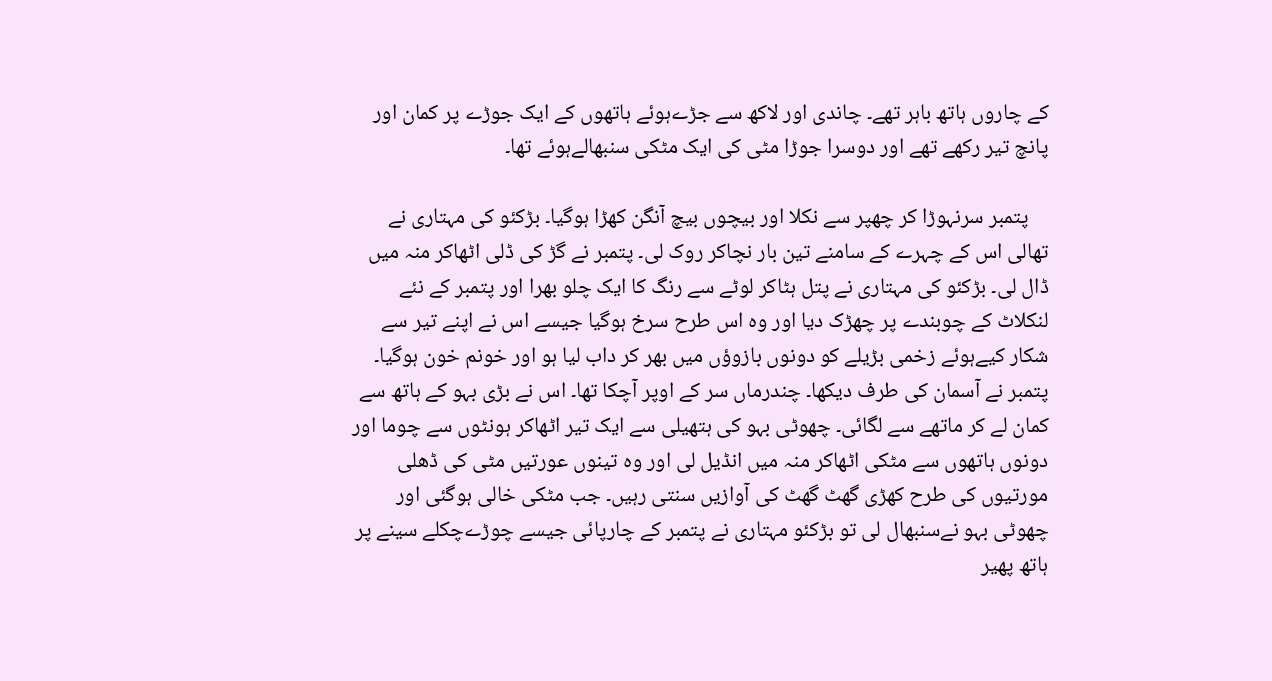کے چاروں ہاتھ باہر تھے۔ چاندی اور لاکھ سے جڑےہوئے ہاتھوں کے ایک جوڑے پر کمان اور پانچ تیر رکھے تھے اور دوسرا جوڑا مٹی کی ایک مٹکی سنبھالےہوئے تھا۔

    پتمبر سرنہوڑا کر چھپر سے نکلا اور بیچوں بیچ آنگن کھڑا ہوگیا۔ بڑکئو کی مہتاری نے تھالی اس کے چہرے کے سامنے تین بار نچاکر روک لی۔ پتمبر نے گڑ کی ڈلی اٹھاکر منہ میں ڈال لی۔ بڑکئو کی مہتاری نے پتل ہٹاکر لوٹے سے رنگ کا ایک چلو بھرا اور پتمبر کے نئے لنکلاٹ کے چوبندے پر چھڑک دیا اور وہ اس طرح سرخ ہوگیا جیسے اس نے اپنے تیر سے شکار کیےہوئے زخمی بڑیلے کو دونوں بازوؤں میں بھر کر داب لیا ہو اور خونم خون ہوگیا۔ پتمبر نے آسمان کی طرف دیکھا۔ چندرماں سر کے اوپر آچکا تھا۔ اس نے بڑی بہو کے ہاتھ سے کمان لے کر ماتھے سے لگائی۔ چھوٹی بہو کی ہتھیلی سے ایک تیر اٹھاکر ہونٹوں سے چوما اور دونوں ہاتھوں سے مٹکی اٹھاکر منہ میں انڈیل لی اور وہ تینوں عورتیں مٹی کی ڈھلی مورتیوں کی طرح کھڑی گھٹ گھٹ کی آوازیں سنتی رہیں۔ جب مٹکی خالی ہوگئی اور چھوٹی بہو نےسنبھال لی تو بڑکئو مہتاری نے پتمبر کے چارپائی جیسے چوڑےچکلے سینے پر ہاتھ پھیر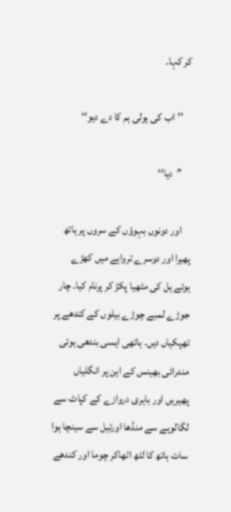کر کہا۔

    ’’اب کی ہولی ہم کا دے دیو‘‘

    ’’دیا‘‘

    اور دونوں بہوؤں کے سروں پر ہاتھ پھیرا اور دوسرے ترواہے میں کھڑے ہوئے ہل کی مٹھیا پکڑ کر پرنام کیا۔ چار جوڑے لمبے چوڑے بیلوں کے کندھے پر تھپکیاں دیں۔ ہاتھی ایسی بندھی ہوئی مندرائی بھینس کے این پر انگلیاں پھیریں اور باہری دروازے کے کپاٹ سے لگالوہے سے منڈھا اورتیل سے سینچا ہوا سات ہاتھ کا لٹھ اٹھاکر چوما اور کندھے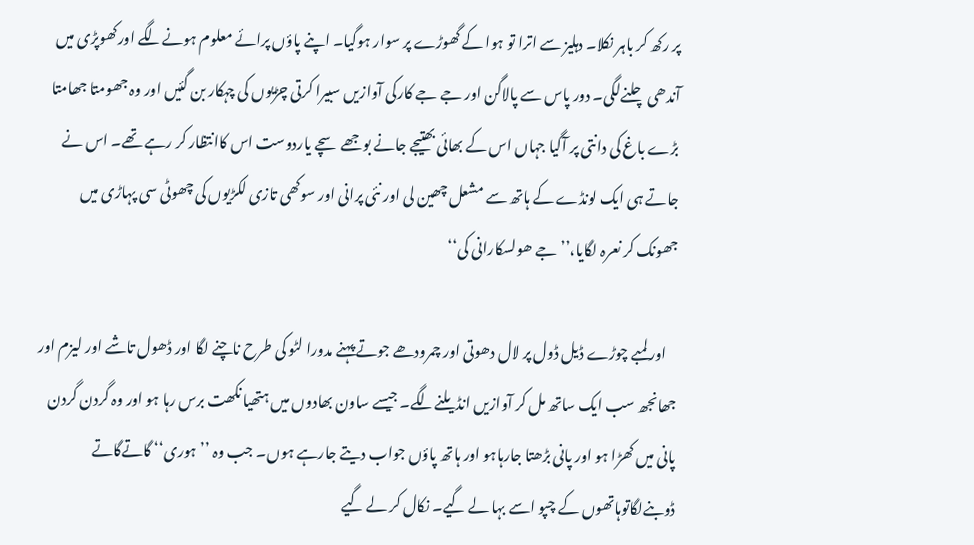پر رکھ کر باہر نکلا۔ دہلیز سے اترا تو ہوا کے گھوڑے پر سوار ہوگیا۔ اپنے پاؤں پرائے معلوم ہونےلگے اورکھوپڑی میں آندھی چلنےلگی۔ دور پاس سے پالاگن اور جے جے کارکی آوازیں سبیرا کرتی چڑیوں کی چہکار بن گئیں اور وہ جھومتا جھامتا بڑے باغ کی دانتی پر آگیا جہاں اس کے بھائی بھتیجے جانے بوجھے سچے یاردوست اس کاانتظار کر رہے تھے۔ اس نے جاتے ہی ایک لونڈے کے ہاتھ سے مشعل چھین لی اور نئی پرانی اور سوکھی تازی لکڑیوں کی چھوٹی سی پہاڑی میں جھونک کر نعرہ لگایا،’’جے ھولسکارانی کی‘‘

    اور لمبے چوڑے ڈیل ڈول پر لال دھوتی اور چمرودھے جوتے پہنے مدورا لٹو کی طرح ناچنے لگا اور ڈھول تاشے اور لیزم اور جھانجھ سب ایک ساتھ مل کر آوازیں انڈیلنےلگے۔ جیسے ساون بھادوں میں ہتھیا نکھت برس رہا ہو اور وہ گردن گردن پانی میں کھڑا ہو اور پانی بڑھتا جارہاہو اور ہاتھ پاؤں جواب دیتے جارہے ہوں۔ جب وہ ’’ہوری‘‘ گاتےگاتے ڈوبنےلگاتوہاتھوں کے چپو اسے بہا لے گیے۔ نکال کر لے گیے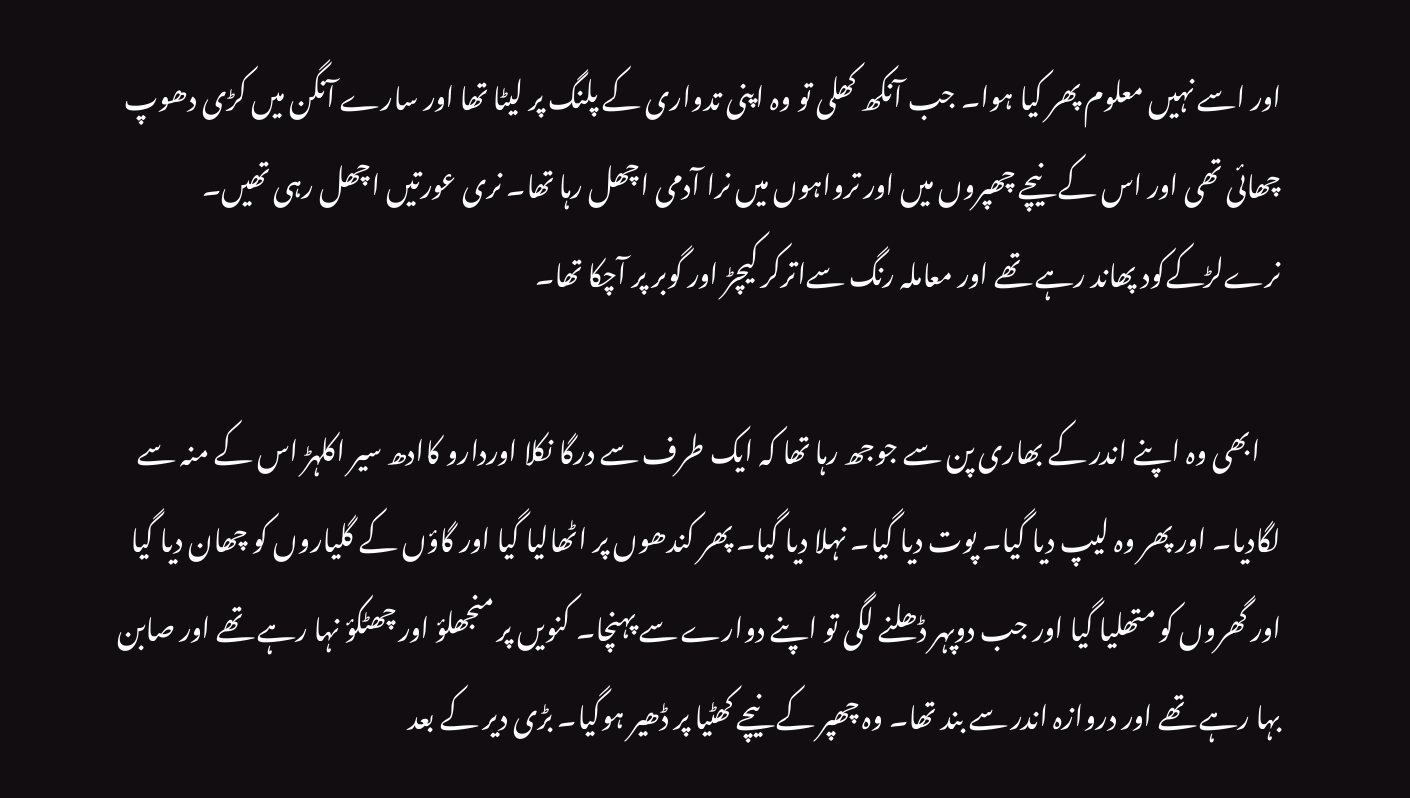اور اسے نہیں معلوم پھر کیا ہوا۔ جب آنکھ کھلی تو وہ اپنی تدواری کے پلنگ پر لیٹا تھا اور سارے آنگن میں کڑی دھوپ چھائی تھی اور اس کے نیچے چھپروں میں اور ترواہوں میں نرا آدمی اچھل رہا تھا۔ نری عورتیں اچھل رہی تھیں۔ نرےلڑکےکود پھاند رہے تھے اور معاملہ رنگ سےاترکر کیچڑ اور گوبر پر آچکا تھا۔

    ابھی وہ اپنے اندر کے بھاری پن سے جوجھ رہا تھا کہ ایک طرف سے درگا نکلا اوردارو کاادھ سیر اکلہڑ اس کے منہ سے لگادیا۔ اور پھر وہ لیپ دیا گیا۔ پوت دیا گیا۔ نہلا دیا گیا۔ پھر کندھوں پر اٹھالیا گیا اور گاؤں کے گلیاروں کو چھان دیا گیا اور گھروں کو متھلیا گیا اور جب دوپہر ڈھلنے لگی تو اپنے دوارے سے پہنچا۔ کنویں پر منجھلؤ اور چھٹکؤ نہا رہے تھے اور صابن بہا رہے تھے اور دروازہ اندر سے بند تھا۔ وہ چھپر کے نیچے کھٹیا پر ڈھیر ہوگیا۔ بڑی دیر کے بعد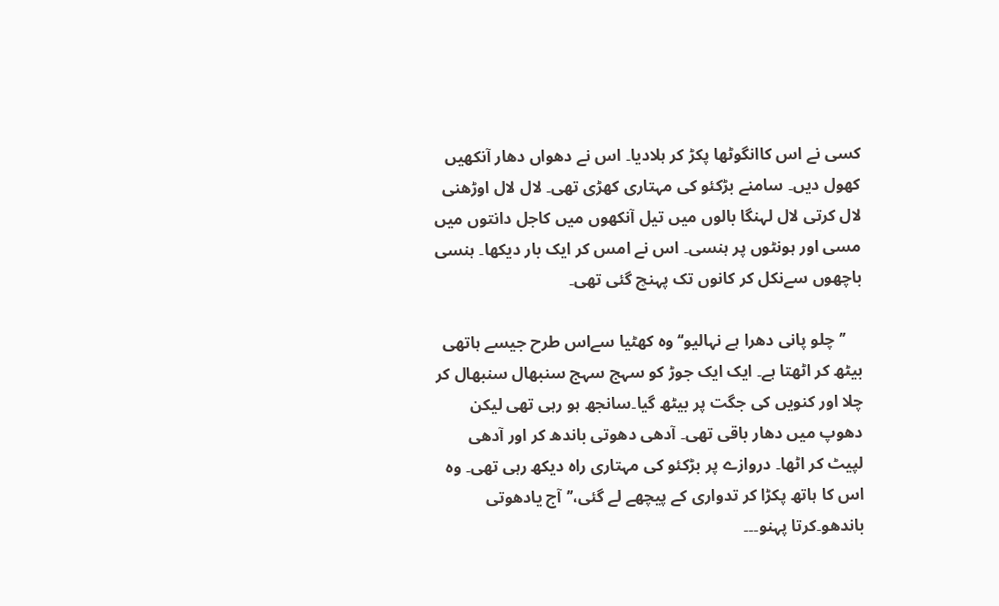کسی نے اس کاانگوٹھا پکڑ کر ہلادیا۔ اس نے دھواں دھار آنکھیں کھول دیں۔ سامنے بڑکئو کی مہتاری کھڑی تھی۔ لال لال اوڑھنی لال کرتی لال لہنگا بالوں میں تیل آنکھوں میں کاجل دانتوں میں مسی اور ہونٹوں پر ہنسی۔ اس نے امس کر ایک بار دیکھا۔ ہنسی باچھوں سےنکل کر کانوں تک پہنچ گئی تھی۔

    ’’چلو پانی دھرا ہے نہالیو‘‘ وہ کھٹیا سےاس طرح جیسے ہاتھی بیٹھ کر اٹھتا ہے۔ ایک ایک جوڑ کو سہج سہج سنبھال سنبھال کر چلا اور کنویں کی جگت پر بیٹھ گیا۔سانجھ ہو رہی تھی لیکن دھوپ میں دھار باقی تھی۔ آدھی دھوتی باندھ کر اور آدھی لپیٹ کر اٹھا۔ دروازے پر بڑکئو کی مہتاری راہ دیکھ رہی تھی۔ وہ اس کا ہاتھ پکڑا کر تدواری کے پیچھے لے گئی،’’آج یادھوتی باندھو۔کرتا پہنو۔۔۔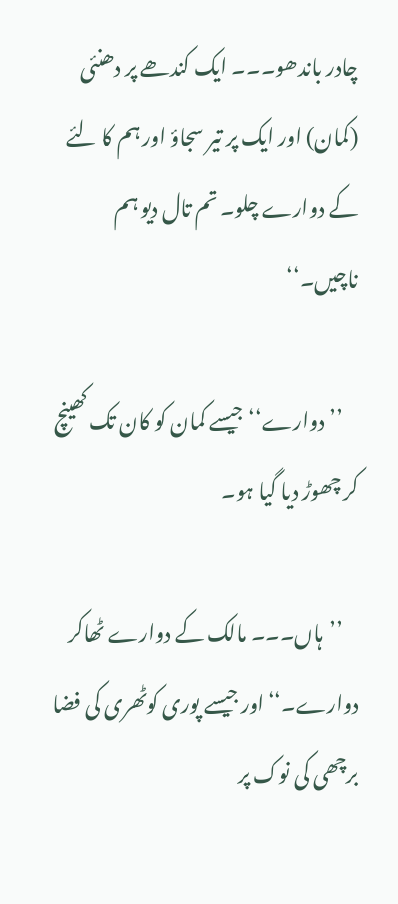چادر باندھو۔۔۔ ایک کندھے پر دھنئی (کمان) اور ایک پر تیر سجاؤ اور ہم کا لئے کے دوارے چلو۔ تم تال دیو ہم ناچیں۔‘‘

    ’’دوارے‘‘ جیسے کمان کو کان تک کھینچ کر چھوڑ دیا گیا ہو۔

    ’’ہاں۔۔۔ مالک کے دوارے ٹھاکر دوارے۔‘‘اور جیسے پوری کوٹھری کی فضا برچھی کی نوک پر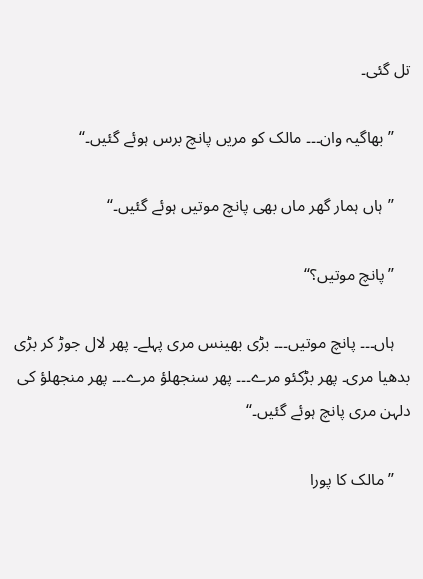تل گئی۔

    ’’بھاگیہ وان۔۔۔ مالک کو مریں پانچ برس ہوئے گئیں۔‘‘

    ’’ہاں ہمار گھر ماں بھی پانچ موتیں ہوئے گئیں۔‘‘

    ’’پانچ موتیں؟‘‘

    ہاں۔۔۔ پانچ موتیں۔۔۔ بڑی بھینس مری پہلے۔ پھر لال جوڑ کر بڑی بدھیا مری۔ پھر بڑکئو مرے۔۔۔ پھر سنجھلؤ مرے۔۔۔ پھر منجھلؤ کی دلہن مری پانچ ہوئے گئیں۔‘‘

    ’’مالک کا پورا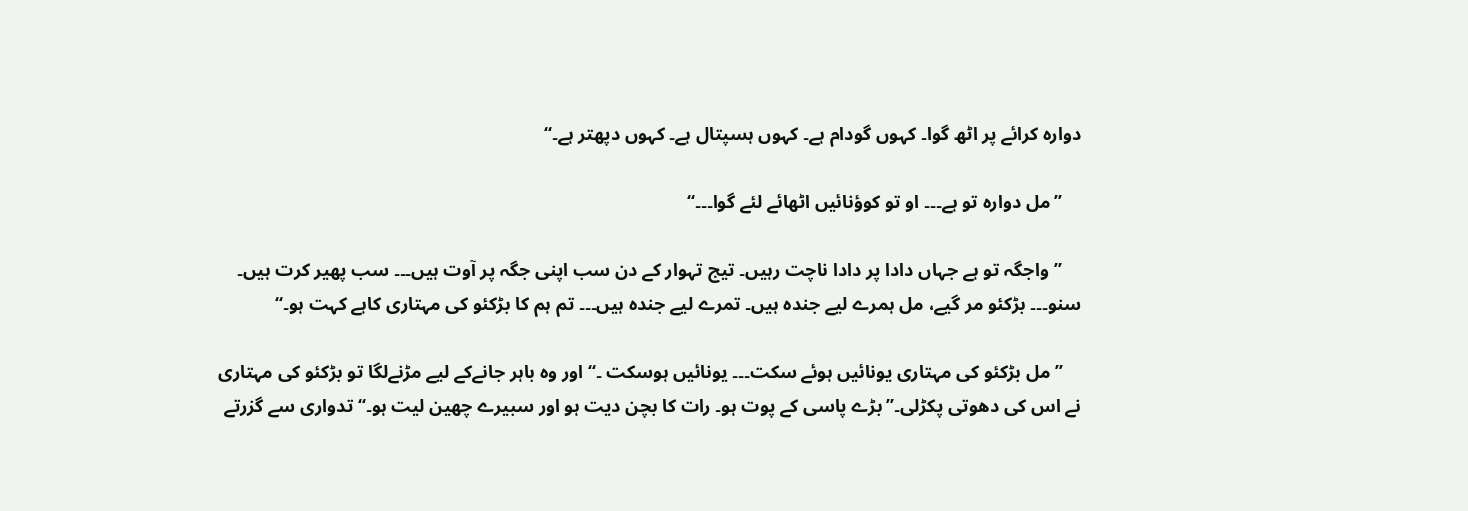دوارہ کرائے پر اٹھ گوا۔ کہوں گودام ہے۔ کہوں ہسپتال ہے۔ کہوں دپھتر ہے۔‘‘

    ’’مل دوارہ تو ہے۔۔۔ او تو کوؤنائیں اٹھائے لئے گوا۔۔۔‘‘

    ’’واجگہ تو ہے جہاں دادا پر دادا ناچت رہیں۔ تیج تہوار کے دن سب اپنی جگہ پر آوت ہیں۔۔۔ سب پھیر کرت ہیں۔ سنو۔۔۔ بڑکئو مر گیے، مل ہمرے لیے جندہ ہیں۔ تمرے لیے جندہ ہیں۔۔۔ تم ہم کا بڑکئو کی مہتاری کاہے کہت ہو۔‘‘

    ’’مل بڑکئو کی مہتاری یونائیں ہوئے سکت۔۔۔ یونائیں ہوسکت ۔‘‘ اور وہ باہر جانےکے لیے مڑنےلگا تو بڑکئو کی مہتاری نے اس کی دھوتی پکڑلی۔’’بڑے پاسی کے پوت ہو۔ رات کا بچن دیت ہو اور سبیرے چھین لیت ہو۔‘‘ تدواری سے گزرتے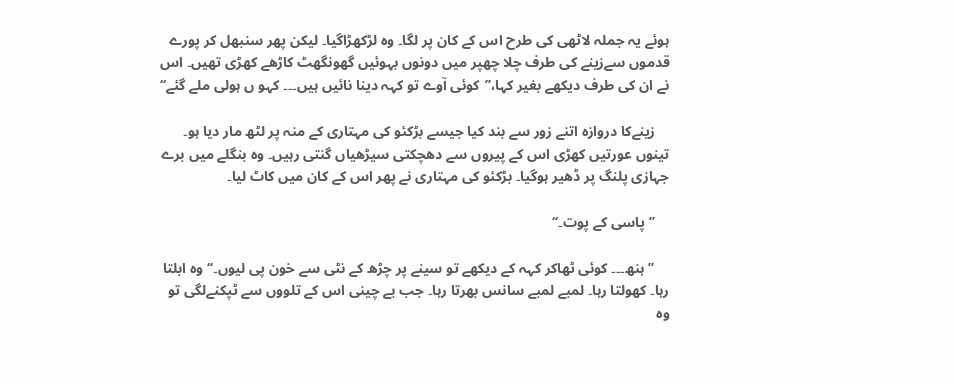ہوئے یہ جملہ لاٹھی کی طرح اس کے کان پر لگا۔ وہ لڑکھڑاگیا۔ لیکن پھر سنبھل کر پورے قدموں سےزینے کی طرف چلا چھپر میں دونوں بہوئیں گھونگھٹ کاڑھے کھڑی تھیں۔ اس نے ان کی طرف دیکھے بغیر کہا،’’کوئی آوے تو کہہ دینا نائیں ہیں۔۔۔ کہو ں ہولی ملے گئے‘‘

    زینےکا دروازہ اتنے زور سے بند کیا جیسے بڑکئو کی مہتاری کے منہ پر لٹھ مار دیا ہو۔ تینوں عورتیں کھڑی اس کے پیروں سے دھچکتی سیڑھیاں گنتی رہیں۔ وہ بنگلے میں برے جہازی پلنگ پر ڈھیر ہوگیا۔ بڑکئو کی مہتاری نے پھر اس کے کان میں کاٹ لیا۔

    ’’پاسی کے پوت۔‘‘

    ’’ہنھ۔۔۔ کوئی ٹھاکر کہہ کے دیکھے تو سینے پر چڑھ کے نٹی سے خون پی لیوں۔‘‘ وہ ابلتا رہا۔ کھولتا رہا۔ لمبے لمبے سانس بھرتا رہا۔ جب بے چینی اس کے تلووں سے ٹپکنےلگی تو وہ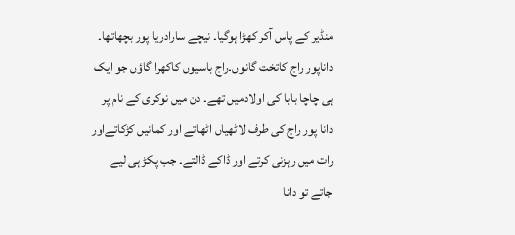منڈیر کے پاس آکر کھڑا ہوگیا۔ نیچے سارادریا پور بچھاتھا۔ داناپور راج کاتخت گانوں۔راج باسیوں کاکھرا گاؤں جو ایک ہی چاچا بابا کی اولادمیں تھے۔ دن میں نوکری کے نام پر دانا پور راج کی طرف لاٹھیاں اٹھاتے اور کمانیں کڑکاتےاور رات میں رہزنی کرتے اور ڈاکے ڈالتے۔ جب پکڑ ہی لیے جاتے تو دانا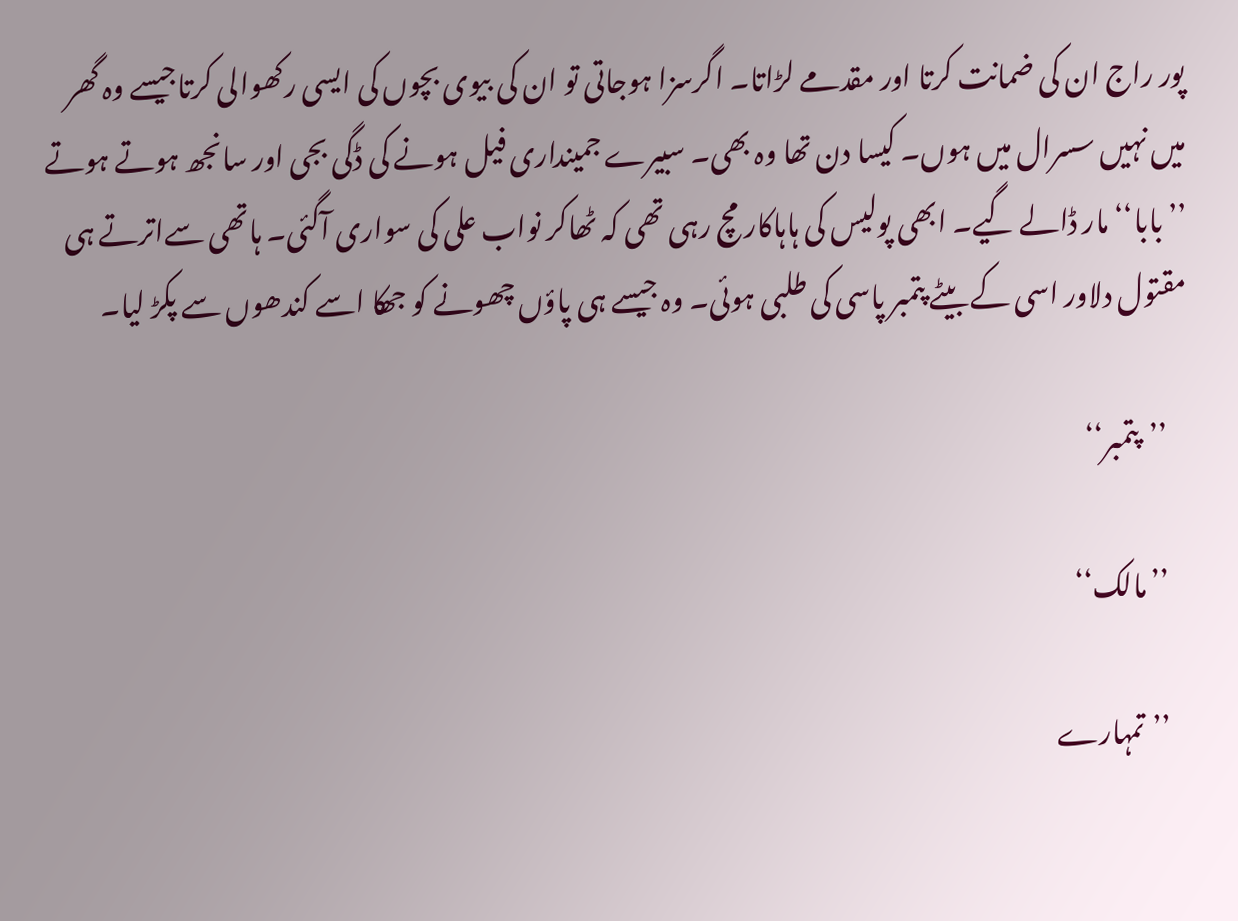پور راج ان کی ضمانت کرتا اور مقدمے لڑاتا۔ اگرسزا ہوجاتی تو ان کی بیوی بچوں کی ایسی رکھوالی کرتاجیسے وہ گھر میں نہیں سسرال میں ہوں۔ کیسا دن تھا وہ بھی۔ سبیرے جمینداری فیل ہونے کی ڈگی بجی اور سانجھ ہوتے ہوتے ’’بابا‘‘ مار ڈالے گیے۔ ابھی پولیس کی ہاہاکار مچ رہی تھی کہ ٹھاکر نواب علی کی سواری آگئی۔ ہاتھی سےاترتے ہی مقتول دلاور اسی کے بیٹے پتمبر پاسی کی طلبی ہوئی۔ وہ جیسے ہی پاؤں چھونے کو جھکا اسے کندھوں سے پکڑ لیا۔

    ’’پتمبر‘‘

    ’’مالک‘‘

    ’’تمہارے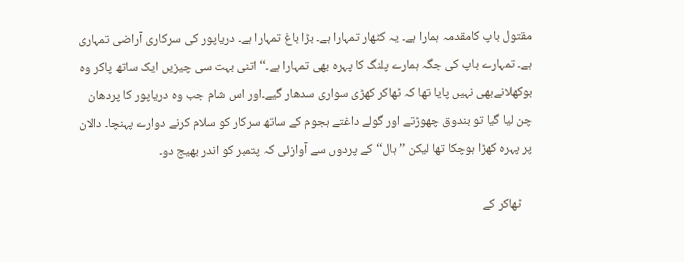مقتول باپ کامقدمہ ہمارا ہے۔ یہ کٹھار تمہارا ہے۔ بڑا باغ تمہارا ہے۔ دریاپور کی سرکاری آراضی تمہاری ہے۔ تمہارے باپ کی جگہ ہمارے پلنگ کا پہرہ بھی تمہارا ہے۔‘‘ اتنی بہت سی چیزیں ایک ساتھ پاکر وہ بوکھلانےبھی نہیں پایا تھا کہ ٹھاکر کھڑی سواری سدھار گیے۔اور اس شام جب وہ دریاپور کا پردھان چن لیا گیا تو بندوق چھوڑتے اور گولے داغتے ہجوم کے ساتھ سرکار کو سلام کرنے دوارے پہنچا۔ دالان پر پہرہ کھڑا ہوچکا تھا لیکن ’’ہال‘‘ کے پردوں سے آوازئی کہ پتمبر کو اندر بھیج دو۔

    ٹھاکر کے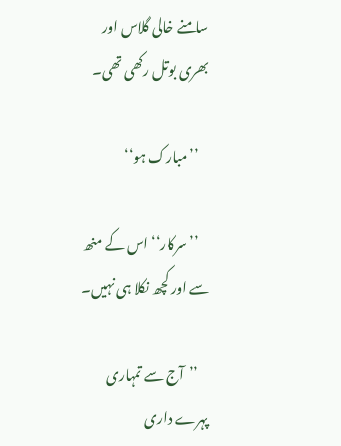سامنے خالی گلاس اور بھری بوتل رکھی تھی۔

    ’’مبارک ہو‘‘

    ’’سرکار‘‘اس کے منھ سے اور کچھ نکلا ہی نہیں۔

    ’’آج سے تمہاری پہرے داری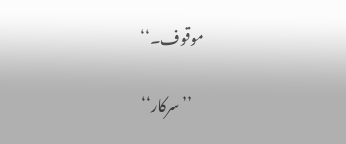موقوف۔‘‘

    ’’سرکار‘‘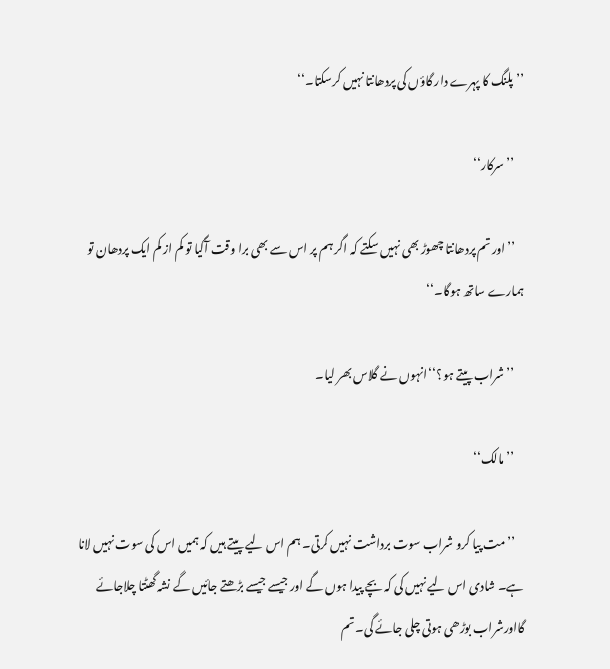’’پلنگ کا پہرے دار گاؤں کی پردھانتا نہیں کرسکتا۔‘‘

    ’’سرکار‘‘

    ’’اور تم پردھانتا چھوڑ بھی نہیں سکتے کہ اگر ہم پر اس سے بھی برا وقت آگیا تو کم از کم ایک پردھان تو ہمارے ساتھ ہوگا۔‘‘

    ’’شراب پیتے ہو؟‘‘انہوں نے گلاس بھر لیا۔

    ’’مالک‘‘

    ’’مت پیا کرو شراب سوت برداشت نہیں کرتی۔ ہم اس لیے پیتے ہیں کہ ہمیں اس کی سوت نہیں لانا ہے۔ شادی اس لیے نہیں کی کہ بچے پیدا ہوں گے اور جیسے جیسے بڑھتے جائیں گے نشہ گھٹتا چلاجائے گااورشراب بوڑھی ہوتی چلی جائے گی۔ تم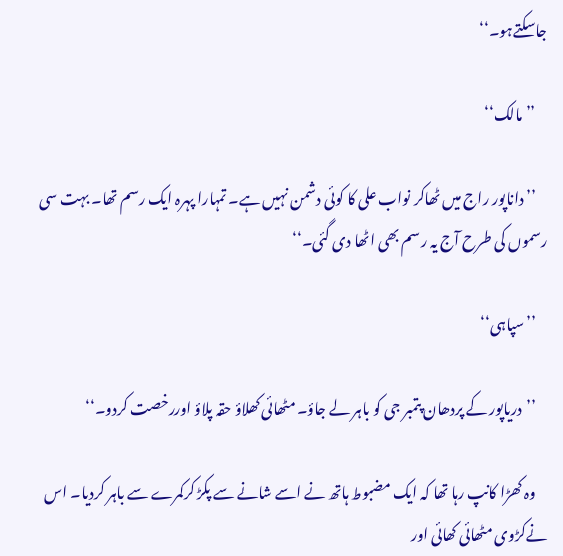جاسکتےہو۔‘‘

    ’’مالک‘‘

    ’’داناپور راج میں ٹھاکر نواب علی کا کوئی دشمن نہیں ہے۔ تمہارا پہرہ ایک رسم تھا۔ بہت سی رسموں کی طرح آج یہ رسم بھی اٹھا دی گئی۔‘‘

    ’’سپاہی‘‘

    ’’دریاپور کے پردھان پتمبر جی کو باہر لے جاؤ۔ مٹھائی کھلاؤ حقہ پلاؤ اوررخصت کردو۔‘‘

    وہ کھڑا کانپ رہا تھا کہ ایک مضبوط ہاتھ نے اسے شانے سے پکڑ کرکمرے سے باہر کردیا۔ اس نےکڑوی مٹھائی کھائی اور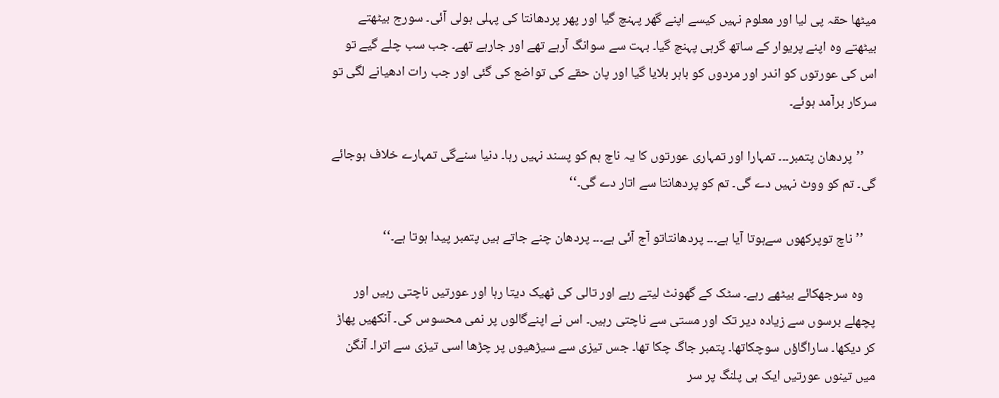میٹھا حقہ پی لیا اور معلوم نہیں کیسے اپنے گھر پہنچ گیا اور پھر پردھانتا کی پہلی ہولی آئی۔ سورج بیٹھتے بیٹھتے وہ اپنے پریوار کے ساتھ گرہی پہنچ گیا۔ بہت سے سوانگ آرہے تھے اور جارہے تھے۔ جب سب چلے گیے تو اس کی عورتوں کو اندر اور مردوں کو باہر بلایا گیا اور پان حقے کی تواضع کی گئی اور جب رات ادھیانے لگی تو سرکار برآمد ہوئے۔

    ’’پردھان پتمبر۔۔۔ تمہارا اور تمہاری عورتوں کا یہ ناچ ہم کو پسند نہیں رہا۔ دنیا سنےگی تمہارے خلاف ہوجائے گی۔ تم کو ووٹ نہیں دے گی۔ تم کو پردھانتا سے اتار دے گی۔‘‘

    ’’ناچ توپرکھوں سےہوتا آیا ہے۔۔۔ پردھانتاتو آج آئی ہے۔۔۔ پردھان چنے جاتے ہیں پتمبر پیدا ہوتا ہے۔‘‘

    وہ سرجھکائے بیٹھے رہے۔ سٹک کے گھونٹ لیتے رہے اور تالی کی ٹھیک دیتا رہا اور عورتیں ناچتی رہیں اور پچھلے برسوں سے زیادہ دیر تک اور مستی سے ناچتی رہیں۔ اس نے اپنےگالوں پر نمی محسوس کی۔ آنکھیں پھاڑ کر دیکھا۔ ساراگاؤں سوچکاتھا۔ پتمبر جاگ چکا تھا۔ جس تیزی سے سیڑھیوں پر چڑھا اسی تیزی سے اترا۔ آنگن میں تینوں عورتیں ایک ہی پلنگ پر سر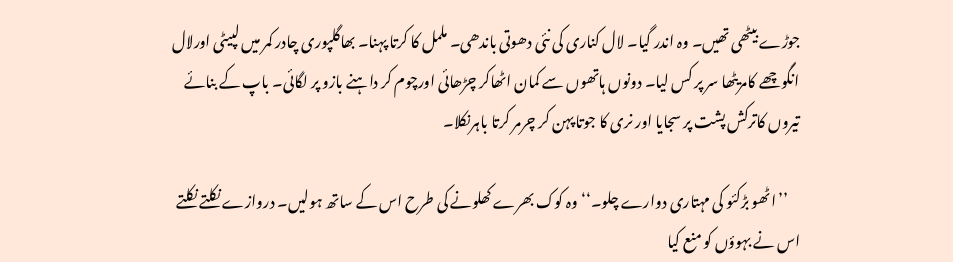جوڑے بیٹھی تھیں۔ وہ اندر گیا۔ لال کناری کی نئی دھوتی باندھی۔ ململ کا کرتا پہنا۔ بھاگلپوری چادر کمر میں لپیٹی اورلال انگوچھے کامریٹھا سر پر کس لیا۔ دونوں ہاتھوں سے کمان اٹھاکر چڑھائی اورچوم کر داہنے بازو پر لگائی۔ باپ کے بنائے تیروں کاترکش پشت پر سجایا اور نری کا جوتا پہن کر چرمر کرتا باہرنکلا۔

    ’’اٹھو بڑکئو کی مہتاری دوارے چلو۔‘‘ وہ کوک بھرے کھلونے کی طرح اس کے ساتھ ہولیں۔ دروازے نکلتے نکلتے اس نے بہوؤں کو منع کیا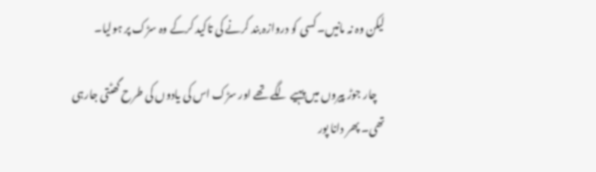لیکن وہ نہ مانیں۔ کسی کو دروازہ بند کرنے کی تاکید کرکے وہ سڑک پر ہولیا۔

    چار جوڑ پیروں میں پہیے لگے تھے اور سڑک اس کی یادوں کی طرح گھٹتی جارہی تھی۔ پھر دانا پور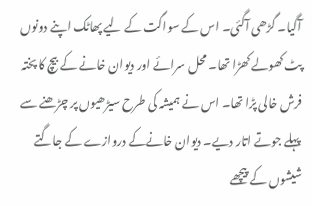آگیا۔ گڑھی آگئی۔ اس کے سواگت کے لیے پھاٹک اپنے دونوں پٹ کھولے کھڑا تھا۔ محل سرائے اور دیوان خانے کے بیچ کا پختہ فرش خالی پڑا تھا۔ اس نے ہمیشہ کی طرح سیڑھیوں پر چڑھنے سے پہلے جوتے اتار دیے۔ دیوان خانےکے دروازے کے جاگتے شیشوں کے پیچھے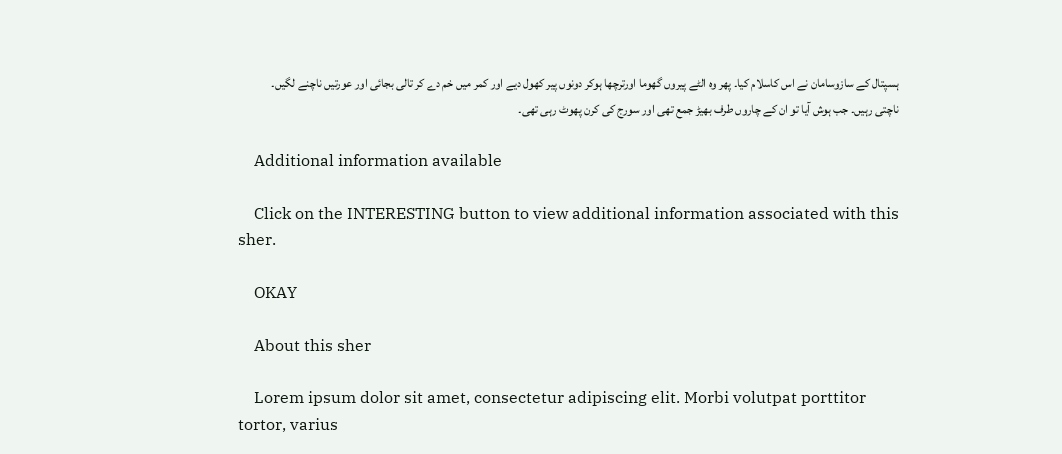ہسپتال کے سازوسامان نے اس کاسلام کیا۔ پھر وہ الٹے پیروں گھوما اورترچھا ہوکر دونوں پیر کھول دیے اور کمر میں خم دے کر تالی بجائی اور عورتیں ناچنے لگیں۔ ناچتی رہیں۔ جب ہوش آیا تو ان کے چاروں طرف بھیڑ جمع تھی اور سورج کی کرن پھوٹ رہی تھی۔

    Additional information available

    Click on the INTERESTING button to view additional information associated with this sher.

    OKAY

    About this sher

    Lorem ipsum dolor sit amet, consectetur adipiscing elit. Morbi volutpat porttitor tortor, varius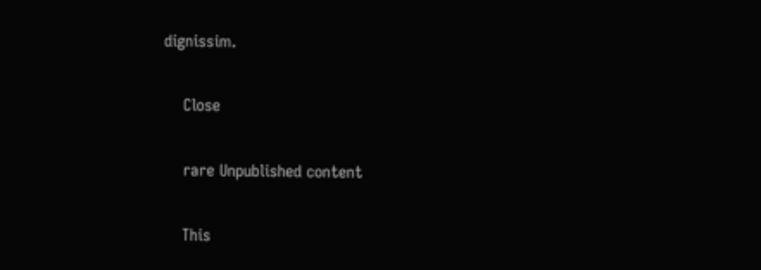dignissim.

    Close

    rare Unpublished content

    This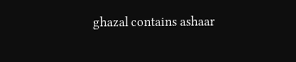ghazal contains ashaar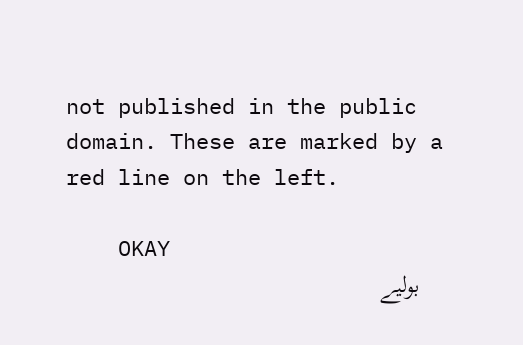not published in the public domain. These are marked by a red line on the left.

    OKAY
    بولیے